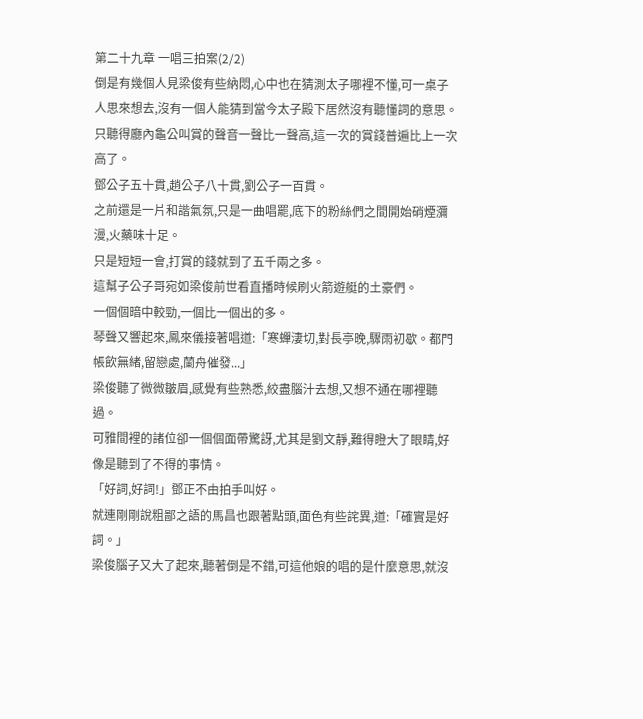第二十九章 一唱三拍案(2/2)
倒是有幾個人見梁俊有些納悶,心中也在猜測太子哪裡不懂,可一桌子人思來想去,沒有一個人能猜到當今太子殿下居然沒有聽懂詞的意思。
只聽得廳內龜公叫賞的聲音一聲比一聲高,這一次的賞錢普遍比上一次高了。
鄧公子五十貫,趙公子八十貫,劉公子一百貫。
之前還是一片和諧氣氛,只是一曲唱罷,底下的粉絲們之間開始硝煙瀰漫,火藥味十足。
只是短短一會,打賞的錢就到了五千兩之多。
這幫子公子哥宛如梁俊前世看直播時候刷火箭遊艇的土豪們。
一個個暗中較勁,一個比一個出的多。
琴聲又響起來,鳳來儀接著唱道:「寒蟬淒切,對長亭晚,驟雨初歇。都門帳飲無緒,留戀處,蘭舟催發...」
梁俊聽了微微皺眉,感覺有些熟悉,絞盡腦汁去想,又想不通在哪裡聽過。
可雅間裡的諸位卻一個個面帶驚訝,尤其是劉文靜,難得瞪大了眼睛,好像是聽到了不得的事情。
「好詞,好詞!」鄧正不由拍手叫好。
就連剛剛說粗鄙之語的馬昌也跟著點頭,面色有些詫異,道:「確實是好詞。」
梁俊腦子又大了起來,聽著倒是不錯,可這他娘的唱的是什麼意思,就沒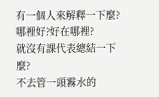有一個人來解釋一下麼?
哪裡好?好在哪裡?
就沒有課代表總結一下麼?
不去管一頭霧水的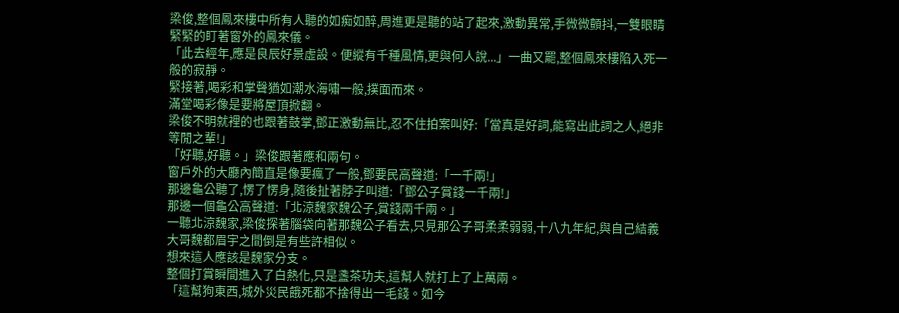梁俊,整個鳳來樓中所有人聽的如痴如醉,周進更是聽的站了起來,激動異常,手微微顫抖,一雙眼睛緊緊的盯著窗外的鳳來儀。
「此去經年,應是良辰好景虛設。便縱有千種風情,更與何人說...」一曲又罷,整個鳳來樓陷入死一般的寂靜。
緊接著,喝彩和掌聲猶如潮水海嘯一般,撲面而來。
滿堂喝彩像是要將屋頂掀翻。
梁俊不明就裡的也跟著鼓掌,鄧正激動無比,忍不住拍案叫好:「當真是好詞,能寫出此詞之人,絕非等閒之輩!」
「好聽,好聽。」梁俊跟著應和兩句。
窗戶外的大廳內簡直是像要瘋了一般,鄧要民高聲道:「一千兩!」
那邊龜公聽了,愣了愣身,隨後扯著脖子叫道:「鄧公子賞錢一千兩!」
那邊一個龜公高聲道:「北涼魏家魏公子,賞錢兩千兩。」
一聽北涼魏家,梁俊探著腦袋向著那魏公子看去,只見那公子哥柔柔弱弱,十八九年紀,與自己結義大哥魏都眉宇之間倒是有些許相似。
想來這人應該是魏家分支。
整個打賞瞬間進入了白熱化,只是盞茶功夫,這幫人就打上了上萬兩。
「這幫狗東西,城外災民餓死都不捨得出一毛錢。如今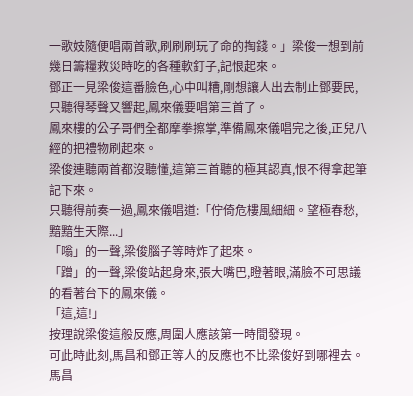一歌妓隨便唱兩首歌,刷刷刷玩了命的掏錢。」梁俊一想到前幾日籌糧救災時吃的各種軟釘子,記恨起來。
鄧正一見梁俊這番臉色,心中叫糟,剛想讓人出去制止鄧要民,只聽得琴聲又響起,鳳來儀要唱第三首了。
鳳來樓的公子哥們全都摩拳擦掌,準備鳳來儀唱完之後,正兒八經的把禮物刷起來。
梁俊連聽兩首都沒聽懂,這第三首聽的極其認真,恨不得拿起筆記下來。
只聽得前奏一過,鳳來儀唱道:「佇倚危樓風細細。望極春愁,黯黯生天際...」
「嗡」的一聲,梁俊腦子等時炸了起來。
「蹭」的一聲,梁俊站起身來,張大嘴巴,瞪著眼,滿臉不可思議的看著台下的鳳來儀。
「這,這!」
按理說梁俊這般反應,周圍人應該第一時間發現。
可此時此刻,馬昌和鄧正等人的反應也不比梁俊好到哪裡去。
馬昌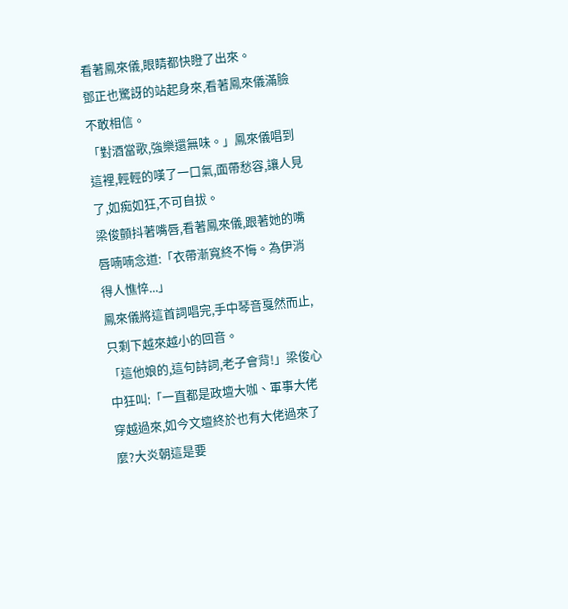看著鳳來儀,眼睛都快瞪了出來。
鄧正也驚訝的站起身來,看著鳳來儀滿臉不敢相信。
「對酒當歌,強樂還無味。」鳳來儀唱到這裡,輕輕的嘆了一口氣,面帶愁容,讓人見了,如痴如狂,不可自拔。
梁俊顫抖著嘴唇,看著鳳來儀,跟著她的嘴唇喃喃念道:「衣帶漸寬終不悔。為伊消得人憔悴...」
鳳來儀將這首詞唱完,手中琴音戛然而止,只剩下越來越小的回音。
「這他娘的,這句詩詞,老子會背!」梁俊心中狂叫:「一直都是政壇大咖、軍事大佬穿越過來,如今文壇終於也有大佬過來了麼?大炎朝這是要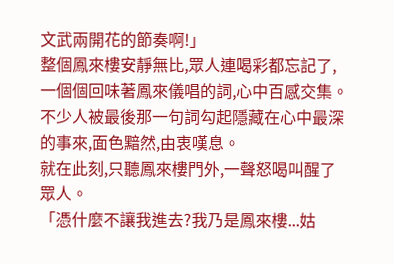文武兩開花的節奏啊!」
整個鳳來樓安靜無比,眾人連喝彩都忘記了,一個個回味著鳳來儀唱的詞,心中百感交集。
不少人被最後那一句詞勾起隱藏在心中最深的事來,面色黯然,由衷嘆息。
就在此刻,只聽鳳來樓門外,一聲怒喝叫醒了眾人。
「憑什麼不讓我進去?我乃是鳳來樓...姑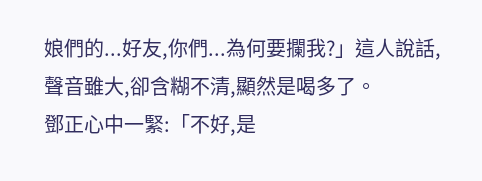娘們的...好友,你們...為何要攔我?」這人說話,聲音雖大,卻含糊不清,顯然是喝多了。
鄧正心中一緊:「不好,是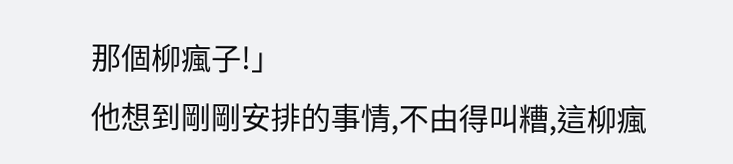那個柳瘋子!」
他想到剛剛安排的事情,不由得叫糟,這柳瘋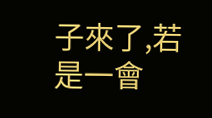子來了,若是一會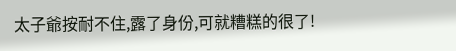太子爺按耐不住,露了身份,可就糟糕的很了!